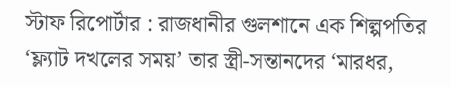স্টাফ রিপোর্টার : রাজধানীর গুলশানে এক শিল্পপতির ‘ফ্ল্যাট দখলের সময়’ তার স্ত্রী-সন্তানদের ‘মারধর,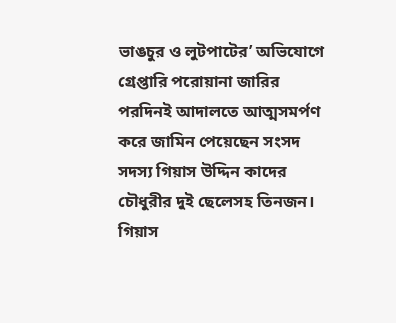ভাঙচুর ও লুটপাটের’ অভিযোগে গ্রেপ্তারি পরোয়ানা জারির পরদিনই আদালতে আত্মসমর্পণ করে জামিন পেয়েছেন সংসদ সদস্য গিয়াস উদ্দিন কাদের চৌধুরীর দুই ছেলেসহ তিনজন।
গিয়াস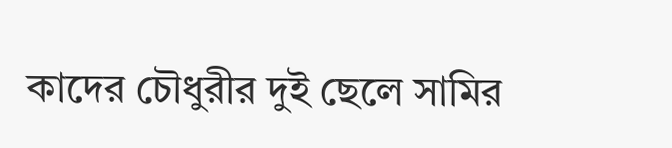কাদের চৌধুরীর দুই ছেলে সামির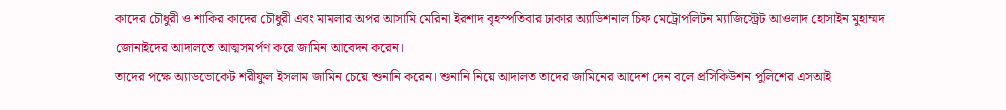কাদের চৌধুরী ও শাকির কাদের চৌধুরী এবং মামলার অপর আসামি মেরিনা ইরশাদ বৃহস্পতিবার ঢাকার অ্যাডিশনাল চিফ মেট্রোপলিটন ম্যাজিস্ট্রেট আওলাদ হোসাইন মুহাম্মদ জোনাইদের আদালতে আত্মসমর্পণ করে জামিন আবেদন করেন।
তাদের পক্ষে অ্যাডভোকেট শরীফুল ইসলাম জামিন চেয়ে শুনানি করেন। শুনানি নিয়ে আদালত তাদের জামিনের আদেশ দেন বলে প্রসিকিউশন পুলিশের এসআই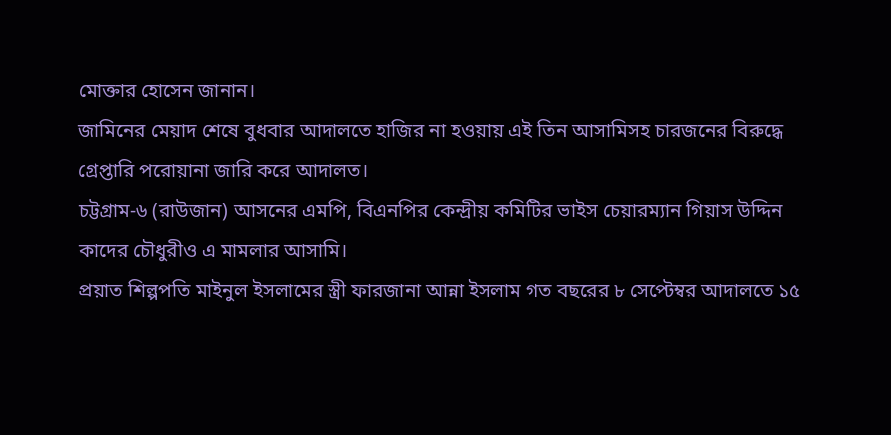মোক্তার হোসেন জানান।
জামিনের মেয়াদ শেষে বুধবার আদালতে হাজির না হওয়ায় এই তিন আসামিসহ চারজনের বিরুদ্ধে গ্রেপ্তারি পরোয়ানা জারি করে আদালত।
চট্টগ্রাম-৬ (রাউজান) আসনের এমপি, বিএনপির কেন্দ্রীয় কমিটির ভাইস চেয়ারম্যান গিয়াস উদ্দিন কাদের চৌধুরীও এ মামলার আসামি।
প্রয়াত শিল্পপতি মাইনুল ইসলামের স্ত্রী ফারজানা আন্না ইসলাম গত বছরের ৮ সেপ্টেম্বর আদালতে ১৫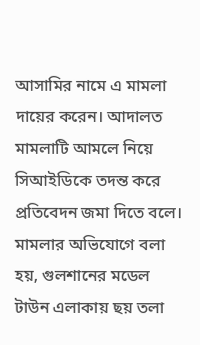আসামির নামে এ মামলা দায়ের করেন। আদালত মামলাটি আমলে নিয়ে সিআইডিকে তদন্ত করে প্রতিবেদন জমা দিতে বলে।
মামলার অভিযোগে বলা হয়, গুলশানের মডেল টাউন এলাকায় ছয় তলা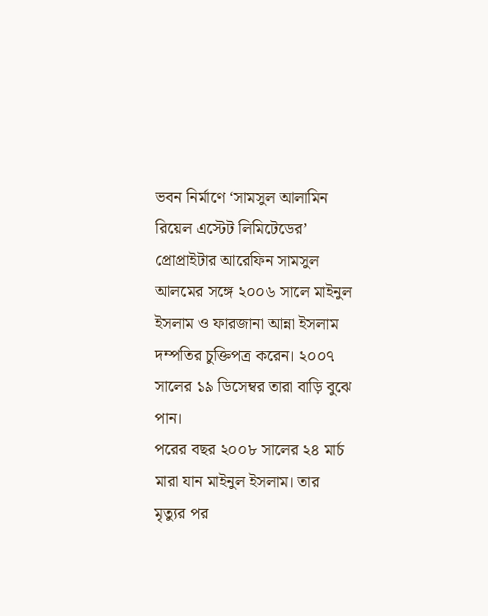ভবন নির্মাণে ‘সামসুল আলামিন রিয়েল এস্টেট লিমিটেডের’ প্রোপ্রাইটার আরেফিন সামসুল আলমের সঙ্গে ২০০৬ সালে মাইনুল ইসলাম ও ফারজানা আন্না ইসলাম দম্পতির চুক্তিপত্র করেন। ২০০৭ সালের ১৯ ডিসেম্বর তারা বাড়ি বুঝে পান।
পরের বছর ২০০৮ সালের ২৪ মার্চ মারা যান মাইনুল ইসলাম। তার মৃত্যুর পর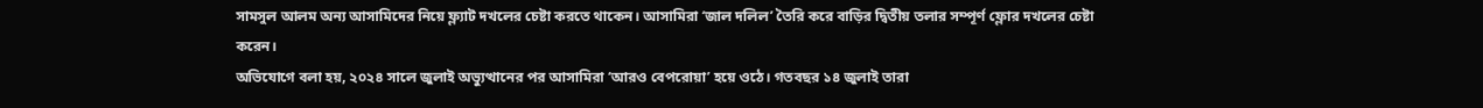সামসুল আলম অন্য আসামিদের নিয়ে ফ্ল্যাট দখলের চেষ্টা করতে থাকেন। আসামিরা ‘জাল দলিল’ তৈরি করে বাড়ির দ্বিতীয় তলার সম্পূর্ণ ফ্লোর দখলের চেষ্টা করেন।
অভিযোগে বলা হয়, ২০২৪ সালে জুলাই অভ্যুত্থানের পর আসামিরা ‘আরও বেপরোয়া’ হয়ে ওঠে। গতবছর ১৪ জুলাই তারা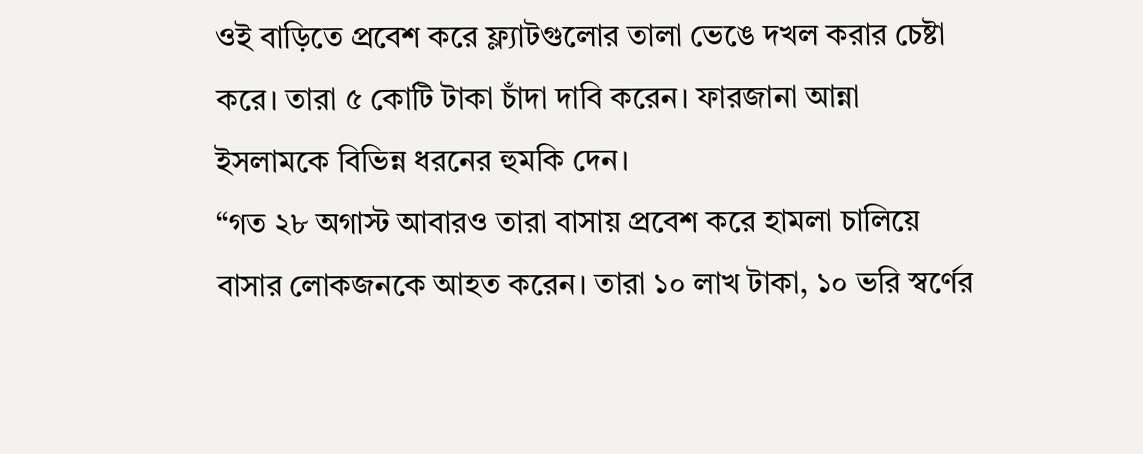ওই বাড়িতে প্রবেশ করে ফ্ল্যাটগুলোর তালা ভেঙে দখল করার চেষ্টা করে। তারা ৫ কোটি টাকা চাঁদা দাবি করেন। ফারজানা আন্না ইসলামকে বিভিন্ন ধরনের হুমকি দেন।
“গত ২৮ অগাস্ট আবারও তারা বাসায় প্রবেশ করে হামলা চালিয়ে বাসার লোকজনকে আহত করেন। তারা ১০ লাখ টাকা, ১০ ভরি স্বর্ণের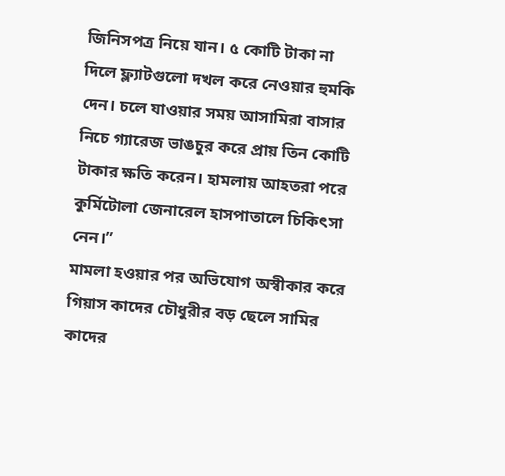জিনিসপত্র নিয়ে যান। ৫ কোটি টাকা না দিলে ফ্ল্যাটগুলো দখল করে নেওয়ার হুমকি দেন। চলে যাওয়ার সময় আসামিরা বাসার নিচে গ্যারেজ ভাঙচুর করে প্রায় তিন কোটি টাকার ক্ষতি করেন। হামলায় আহতরা পরে কুর্মিটোলা জেনারেল হাসপাতালে চিকিৎসা নেন।”
মামলা হওয়ার পর অভিযোগ অস্বীকার করে গিয়াস কাদের চৌধুরীর বড় ছেলে সামির কাদের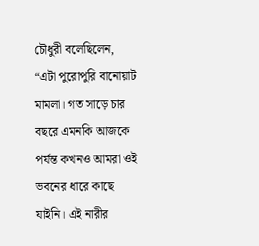চৌধুরী বলেছিলেন, “এটা পুরোপুরি বানোয়াট মামলা। গত সাড়ে চার বছরে এমনকি আজকে পর্যন্ত কখনও আমরা ওই ভবনের ধারে কাছে যাইনি। এই নারীর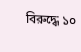বিরুদ্ধে ১০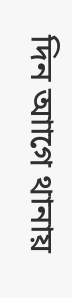দিন আাগে থানায়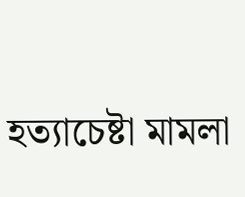হত্যাচেষ্টা মামলা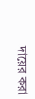দায়ের করা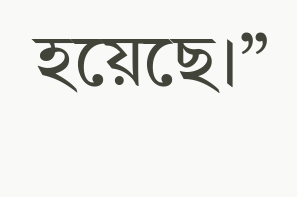হয়েছে।”